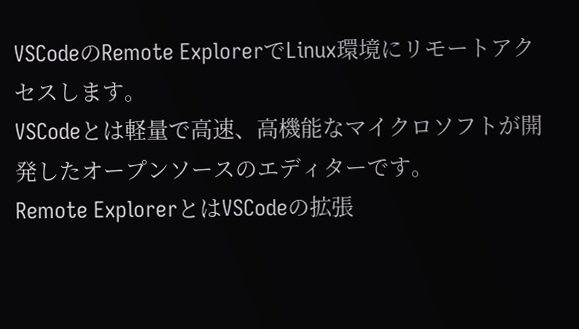VSCodeのRemote ExplorerでLinux環境にリモートアクセスします。
VSCodeとは軽量で高速、高機能なマイクロソフトが開発したオープンソースのエディターです。
Remote ExplorerとはVSCodeの拡張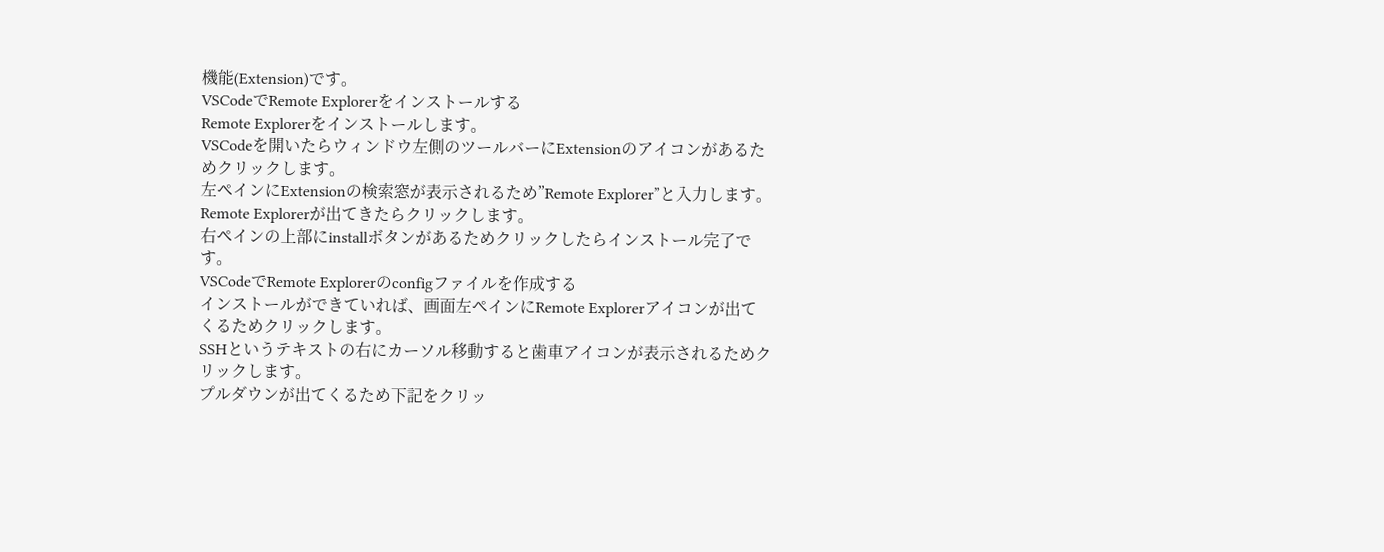機能(Extension)です。
VSCodeでRemote Explorerをインストールする
Remote Explorerをインストールします。
VSCodeを開いたらウィンドウ左側のツールバーにExtensionのアイコンがあるためクリックします。
左ペインにExtensionの検索窓が表示されるため”Remote Explorer”と入力します。
Remote Explorerが出てきたらクリックします。
右ペインの上部にinstallボタンがあるためクリックしたらインストール完了です。
VSCodeでRemote Explorerのconfigファイルを作成する
インストールができていれば、画面左ペインにRemote Explorerアイコンが出てくるためクリックします。
SSHというテキストの右にカーソル移動すると歯車アイコンが表示されるためクリックします。
プルダウンが出てくるため下記をクリッ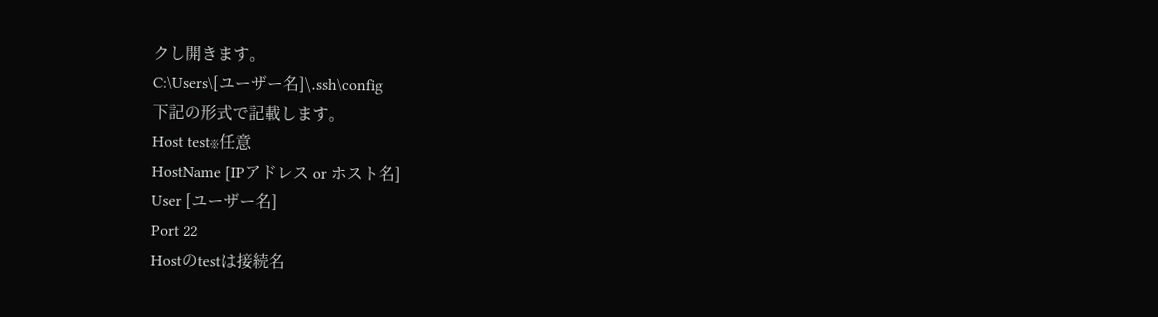クし開きます。
C:\Users\[ユーザー名]\.ssh\config
下記の形式で記載します。
Host test※任意
HostName [IPアドレス or ホスト名]
User [ユーザー名]
Port 22
Hostのtestは接続名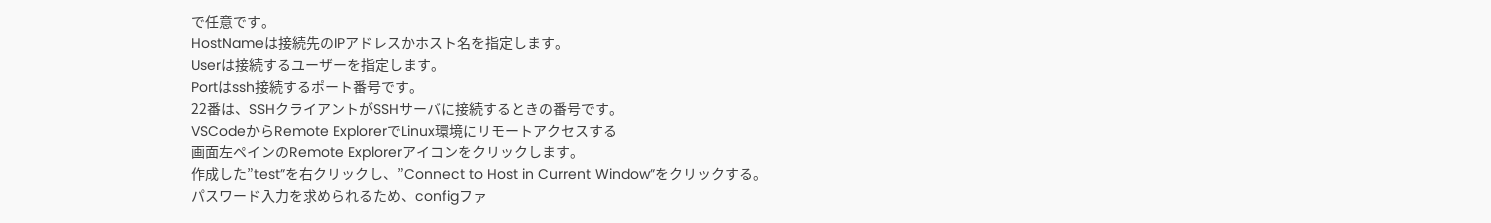で任意です。
HostNameは接続先のIPアドレスかホスト名を指定します。
Userは接続するユーザーを指定します。
Portはssh接続するポート番号です。
22番は、SSHクライアントがSSHサーバに接続するときの番号です。
VSCodeからRemote ExplorerでLinux環境にリモートアクセスする
画面左ペインのRemote Explorerアイコンをクリックします。
作成した”test”を右クリックし、”Connect to Host in Current Window”をクリックする。
パスワード入力を求められるため、configファ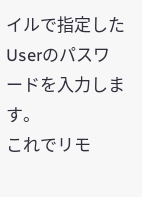イルで指定したUserのパスワードを入力します。
これでリモ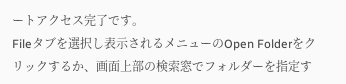ートアクセス完了です。
Fileタブを選択し表示されるメニューのOpen Folderをクリックするか、画面上部の検索窓でフォルダーを指定す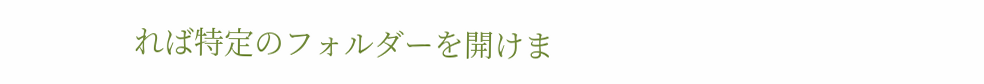れば特定のフォルダーを開けま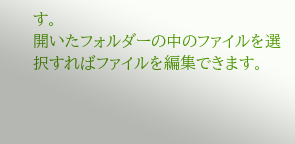す。
開いたフォルダーの中のファイルを選択すればファイルを編集できます。